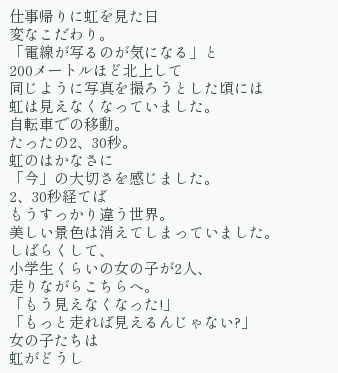仕事帰りに虹を見た日
変なこだわり。
「電線が写るのが気になる」と
200メートルほど北上して
同じように写真を撮ろうとした頃には
虹は見えなくなっていました。
自転車での移動。
たったの2、30秒。
虹のはかなさに
「今」の大切さを感じました。
2、30秒経てば
もうすっかり違う世界。
美しい景色は消えてしまっていました。
しばらくして、
小学生くらいの女の子が2人、
走りながらこちらへ。
「もう見えなくなった!」
「もっと走れば見えるんじゃない?」
女の子たちは
虹がどうし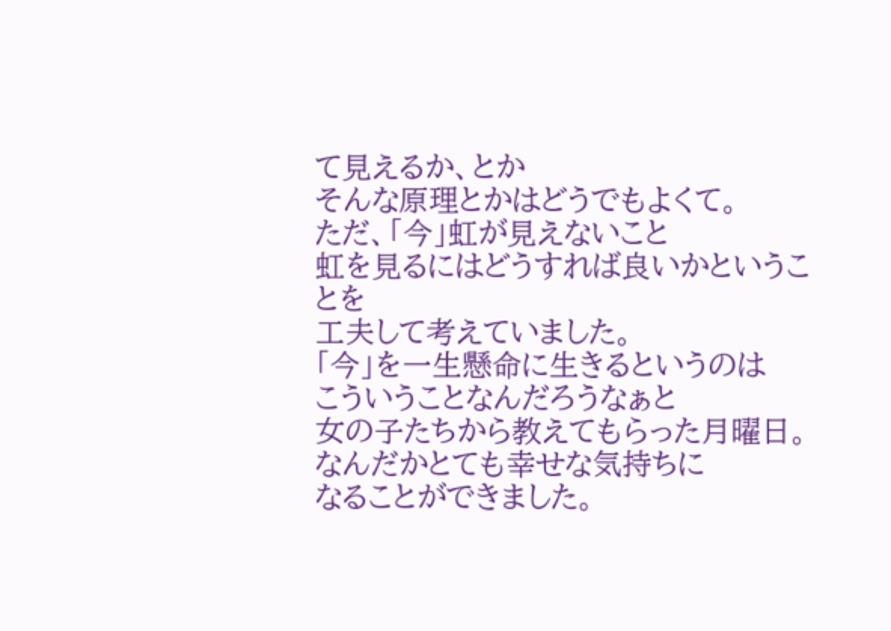て見えるか、とか
そんな原理とかはどうでもよくて。
ただ、「今」虹が見えないこと
虹を見るにはどうすれば良いかということを
工夫して考えていました。
「今」を一生懸命に生きるというのは
こういうことなんだろうなぁと
女の子たちから教えてもらった月曜日。
なんだかとても幸せな気持ちに
なることができました。